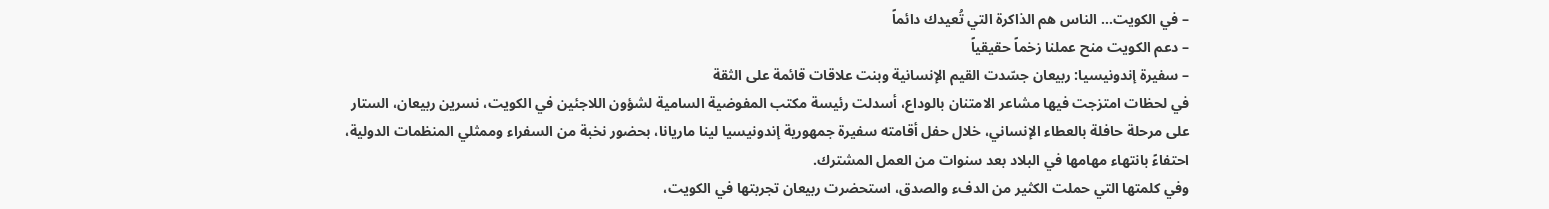– في الكويت… الناس هم الذاكرة التي تُعيدك دائماً
– دعم الكويت منح عملنا زخماً حقيقياً
– سفيرة إندونيسيا: ربيعان جسّدت القيم الإنسانية وبنت علاقات قائمة على الثقة
في لحظات امتزجت فيها مشاعر الامتنان بالوداع، أسدلت رئيسة مكتب المفوضية السامية لشؤون اللاجئين في الكويت، نسرين ربيعان، الستار على مرحلة حافلة بالعطاء الإنساني، خلال حفل أقامته سفيرة جمهورية إندونيسيا لينا ماريانا، بحضور نخبة من السفراء وممثلي المنظمات الدولية، احتفاءً بانتهاء مهامها في البلاد بعد سنوات من العمل المشترك.
وفي كلمتها التي حملت الكثير من الدفء والصدق، استحضرت ربيعان تجربتها في الكويت،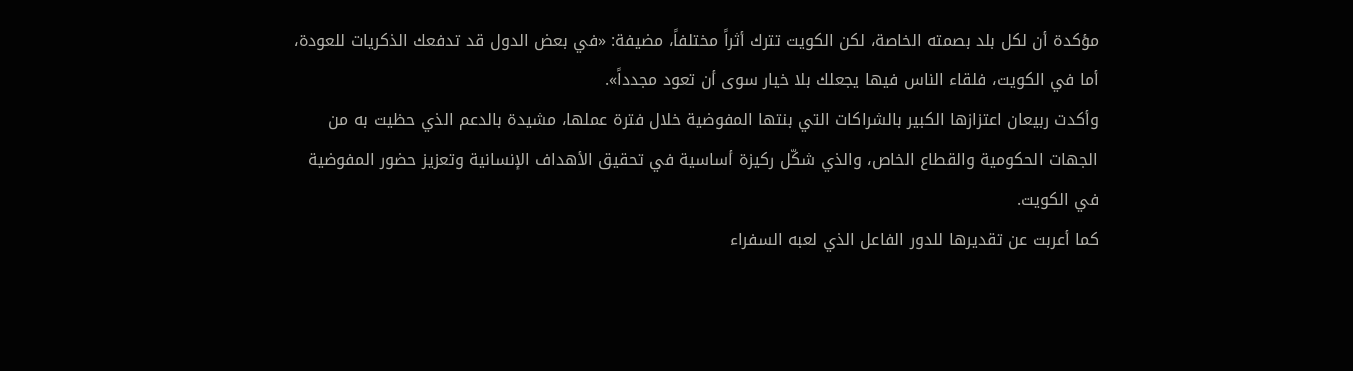مؤكدة أن لكل بلد بصمته الخاصة، لكن الكويت تترك أثراً مختلفاً، مضيفة: «في بعض الدول قد تدفعك الذكريات للعودة، أما في الكويت، فلقاء الناس فيها يجعلك بلا خيار سوى أن تعود مجدداً».
وأكدت ربيعان اعتزازها الكبير بالشراكات التي بنتها المفوضية خلال فترة عملها، مشيدة بالدعم الذي حظيت به من الجهات الحكومية والقطاع الخاص، والذي شكّل ركيزة أساسية في تحقيق الأهداف الإنسانية وتعزيز حضور المفوضية في الكويت.
كما أعربت عن تقديرها للدور الفاعل الذي لعبه السفراء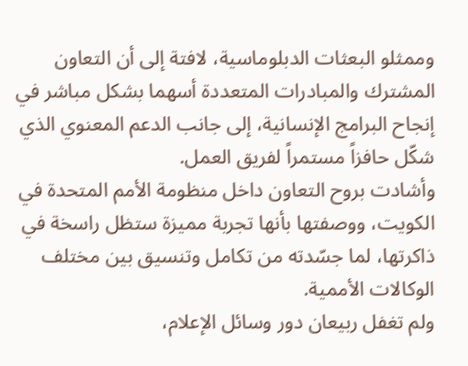وممثلو البعثات الدبلوماسية، لافتة إلى أن التعاون المشترك والمبادرات المتعددة أسهما بشكل مباشر في إنجاح البرامج الإنسانية، إلى جانب الدعم المعنوي الذي شكّل حافزاً مستمراً لفريق العمل.
وأشادت بروح التعاون داخل منظومة الأمم المتحدة في الكويت، ووصفتها بأنها تجربة مميزة ستظل راسخة في ذاكرتها، لما جسّدته من تكامل وتنسيق بين مختلف الوكالات الأممية.
ولم تغفل ربيعان دور وسائل الإعلام،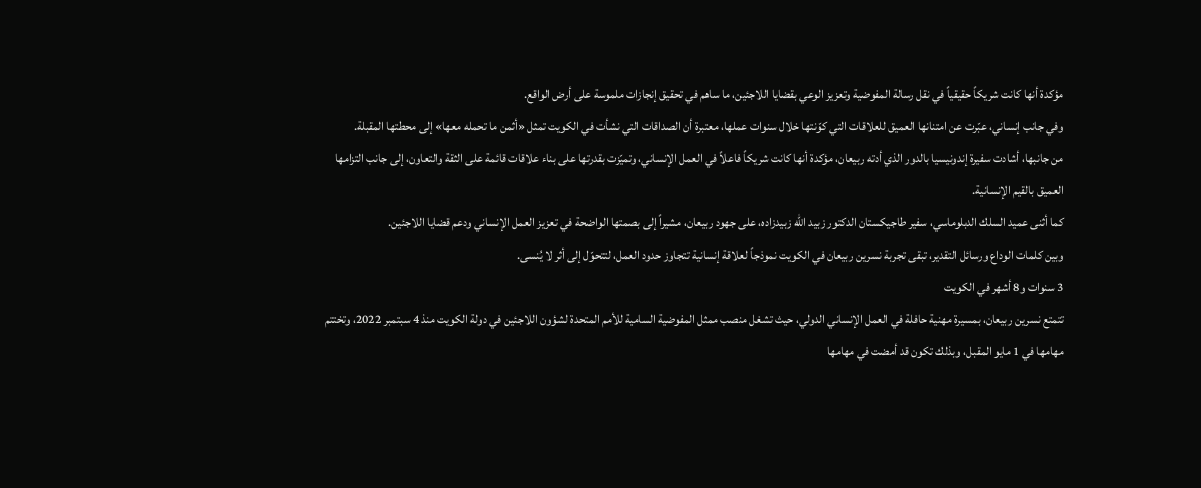مؤكدة أنها كانت شريكاً حقيقياً في نقل رسالة المفوضية وتعزيز الوعي بقضايا اللاجئين، ما ساهم في تحقيق إنجازات ملموسة على أرض الواقع.
وفي جانب إنساني، عبّرت عن امتنانها العميق للعلاقات التي كوّنتها خلال سنوات عملها، معتبرة أن الصداقات التي نشأت في الكويت تمثل «أثمن ما تحمله معها» إلى محطتها المقبلة.
من جانبها، أشادت سفيرة إندونيسيا بالدور الذي أدته ربيعان، مؤكدة أنها كانت شريكاً فاعلاً في العمل الإنساني، وتميّزت بقدرتها على بناء علاقات قائمة على الثقة والتعاون، إلى جانب التزامها العميق بالقيم الإنسانية.
كما أثنى عميد السلك الدبلوماسي، سفير طاجيكستان الدكتور زبيد الله زبيدزاده، على جهود ربيعان، مشيراً إلى بصمتها الواضحة في تعزيز العمل الإنساني ودعم قضايا اللاجئين.
وبين كلمات الوداع ورسائل التقدير، تبقى تجربة نسرين ربيعان في الكويت نموذجاً لعلاقة إنسانية تتجاوز حدود العمل، لتتحوّل إلى أثر لا يُنسى.
3 سنوات و8 أشهر في الكويت
تتمتع نسرين ربيعان، بمسيرة مهنية حافلة في العمل الإنساني الدولي، حيث تشغل منصب ممثل المفوضية السامية للأمم المتحدة لشؤون اللاجئين في دولة الكويت منذ 4 سبتمبر 2022، وتختتم مهامها في 1 مايو المقبل، وبذلك تكون قد أمضت في مهامها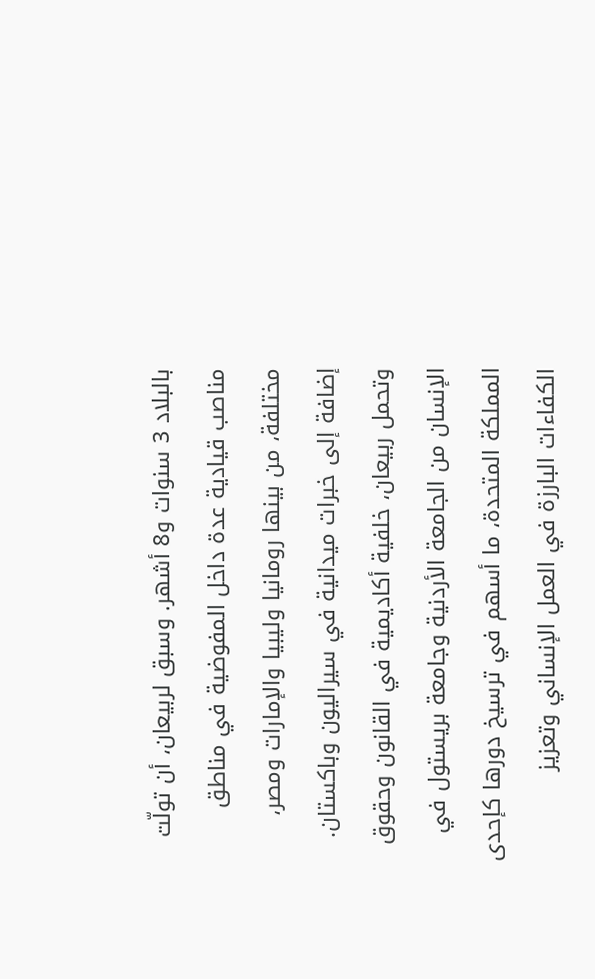بالبلاد 3 سنوات و8 أشهر. وسبق لربيعان، أن تولّت مناصب قيادية عدة داخل المفوضية في مناطق مختلفة، من بينها رومانيا وليبيا والإمارات ومصر، إضافة إلى خبرات ميدانية في سيراليون وباكستان. وتحمل ربيعان، خلفية أكاديمية في القانون وحقوق الإنسان من الجامعة الأردنية وجامعة بريستول في المملكة المتحدة، ما أسهم في ترسيخ دورها كإحدى الكفاءات البارزة في العمل الإنساني وتعزيز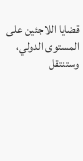قضايا اللاجئين على المستوى الدولي، وستنتقل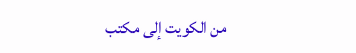من الكويت إلى مكتب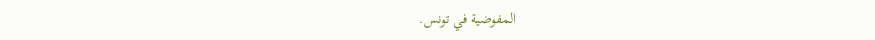المفوضية في تونس.